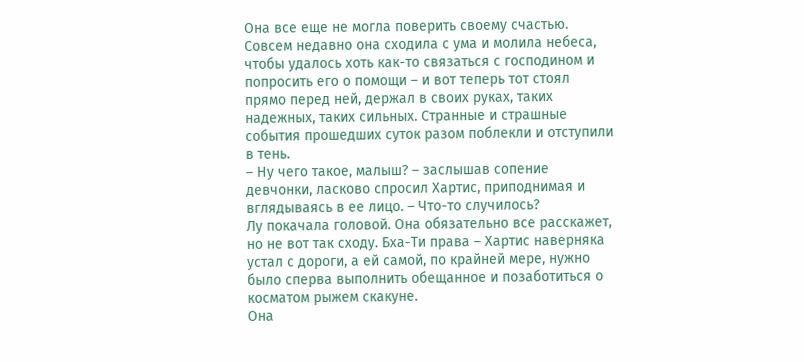Она все еще не могла поверить своему счастью. Совсем недавно она сходила с ума и молила небеса, чтобы удалось хоть как-то связаться с господином и попросить его о помощи – и вот теперь тот стоял прямо перед ней, держал в своих руках, таких надежных, таких сильных. Странные и страшные события прошедших суток разом поблекли и отступили в тень.
– Ну чего такое, малыш? – заслышав сопение девчонки, ласково спросил Хартис, приподнимая и вглядываясь в ее лицо. – Что-то случилось?
Лу покачала головой. Она обязательно все расскажет, но не вот так сходу. Бха-Ти права – Хартис наверняка устал с дороги, а ей самой, по крайней мере, нужно было сперва выполнить обещанное и позаботиться о косматом рыжем скакуне.
Она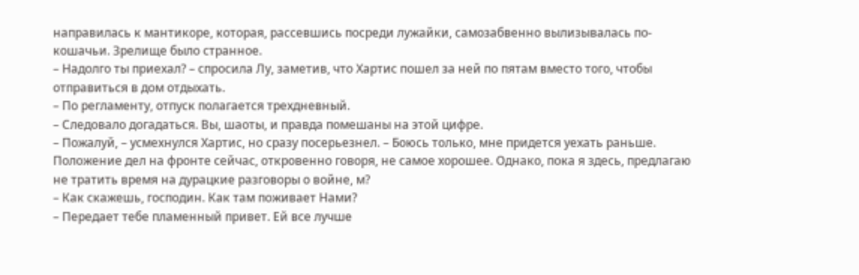направилась к мантикоре, которая, рассевшись посреди лужайки, самозабвенно вылизывалась по-кошачьи. Зрелище было странное.
– Надолго ты приехал? – спросила Лу, заметив, что Хартис пошел за ней по пятам вместо того, чтобы отправиться в дом отдыхать.
– По регламенту, отпуск полагается трехдневный.
– Следовало догадаться. Вы, шаоты, и правда помешаны на этой цифре.
– Пожалуй, – усмехнулся Хартис, но сразу посерьезнел. – Боюсь только, мне придется уехать раньше. Положение дел на фронте сейчас, откровенно говоря, не самое хорошее. Однако, пока я здесь, предлагаю не тратить время на дурацкие разговоры о войне, м?
– Как скажешь, господин. Как там поживает Нами?
– Передает тебе пламенный привет. Ей все лучше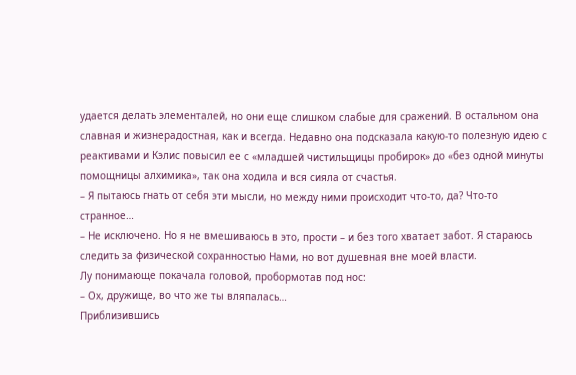удается делать элементалей, но они еще слишком слабые для сражений. В остальном она славная и жизнерадостная, как и всегда. Недавно она подсказала какую-то полезную идею с реактивами и Кэлис повысил ее с «младшей чистильщицы пробирок» до «без одной минуты помощницы алхимика», так она ходила и вся сияла от счастья.
– Я пытаюсь гнать от себя эти мысли, но между ними происходит что-то, да? Что-то странное…
– Не исключено. Но я не вмешиваюсь в это, прости – и без того хватает забот. Я стараюсь следить за физической сохранностью Нами, но вот душевная вне моей власти.
Лу понимающе покачала головой, пробормотав под нос:
– Ох, дружище, во что же ты вляпалась…
Приблизившись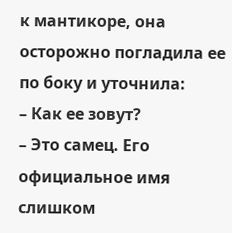к мантикоре, она осторожно погладила ее по боку и уточнила:
– Как ее зовут?
– Это самец. Его официальное имя слишком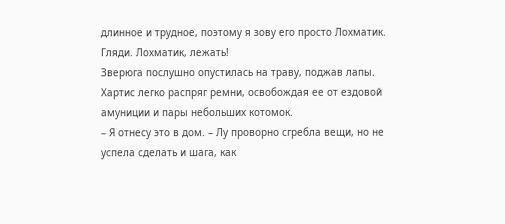длинное и трудное, поэтому я зову его просто Лохматик. Гляди. Лохматик, лежать!
Зверюга послушно опустилась на траву, поджав лапы. Хартис легко распряг ремни, освобождая ее от ездовой амуниции и пары небольших котомок.
– Я отнесу это в дом. – Лу проворно сгребла вещи, но не успела сделать и шага, как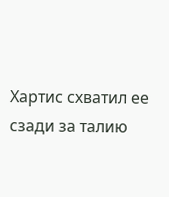Хартис схватил ее сзади за талию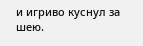и игриво куснул за шею.